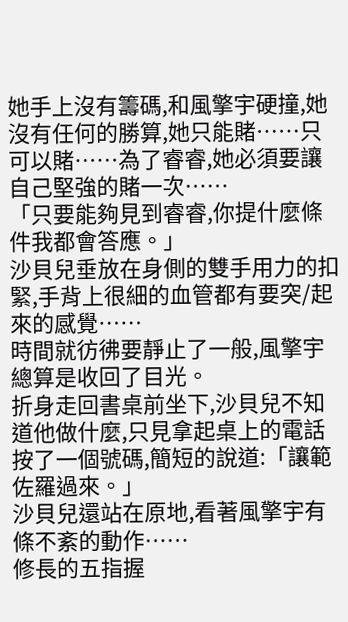她手上沒有籌碼,和風擎宇硬撞,她沒有任何的勝算,她只能賭……只可以賭……為了睿睿,她必須要讓自己堅強的賭一次……
「只要能夠見到睿睿,你提什麼條件我都會答應。」
沙貝兒垂放在身側的雙手用力的扣緊,手背上很細的血管都有要突/起來的感覺……
時間就彷彿要靜止了一般,風擎宇總算是收回了目光。
折身走回書桌前坐下,沙貝兒不知道他做什麼,只見拿起桌上的電話按了一個號碼,簡短的說道:「讓範佐羅過來。」
沙貝兒還站在原地,看著風擎宇有條不紊的動作……
修長的五指握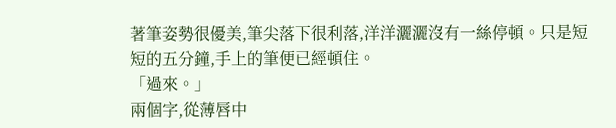著筆姿勢很優美,筆尖落下很利落,洋洋灑灑沒有一絲停頓。只是短短的五分鐘,手上的筆便已經頓住。
「過來。」
兩個字,從薄唇中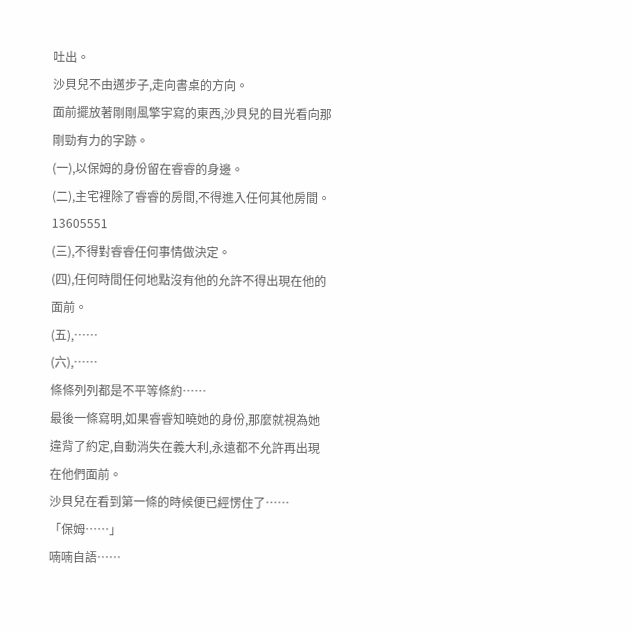吐出。
沙貝兒不由邁步子,走向書桌的方向。
面前擺放著剛剛風擎宇寫的東西,沙貝兒的目光看向那剛勁有力的字跡。
(一),以保姆的身份留在睿睿的身邊。
(二),主宅裡除了睿睿的房間,不得進入任何其他房間。13605551
(三),不得對睿睿任何事情做決定。
(四),任何時間任何地點沒有他的允許不得出現在他的面前。
(五),……
(六),……
條條列列都是不平等條約……
最後一條寫明,如果睿睿知曉她的身份,那麼就視為她違背了約定,自動消失在義大利,永遠都不允許再出現在他們面前。
沙貝兒在看到第一條的時候便已經愣住了……
「保姆……」
喃喃自語……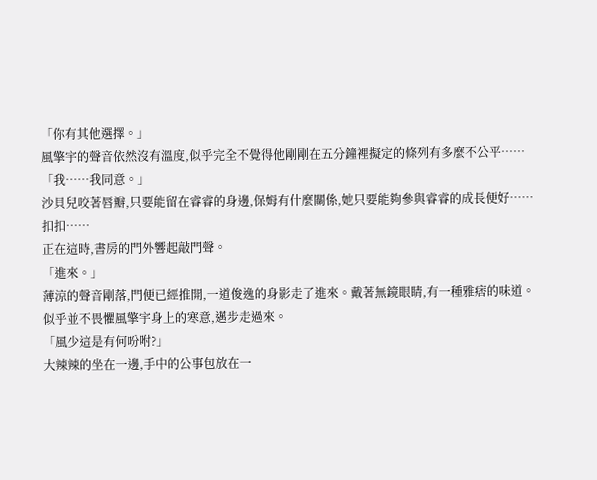「你有其他選擇。」
風擎宇的聲音依然沒有溫度,似乎完全不覺得他剛剛在五分鐘裡擬定的條列有多麼不公平……
「我……我同意。」
沙貝兒咬著唇瓣,只要能留在睿睿的身邊,保姆有什麼關係,她只要能夠參與睿睿的成長便好……
扣扣……
正在這時,書房的門外響起敲門聲。
「進來。」
薄涼的聲音剛落,門便已經推開,一道俊逸的身影走了進來。戴著無鏡眼睛,有一種雅痞的味道。
似乎並不畏懼風擎宇身上的寒意,邁步走過來。
「風少這是有何吩咐?」
大辣辣的坐在一邊,手中的公事包放在一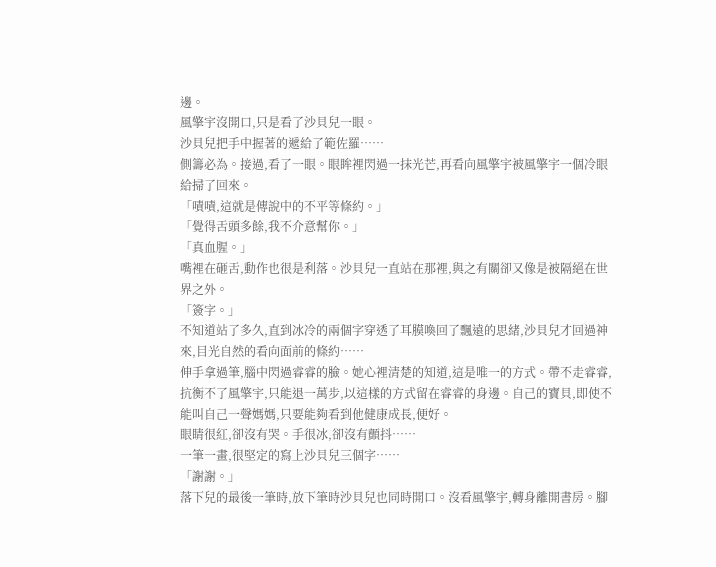邊。
風擎宇沒開口,只是看了沙貝兒一眼。
沙貝兒把手中握著的遞給了範佐羅……
側籌必為。接過,看了一眼。眼眸裡閃過一抹光芒,再看向風擎宇被風擎宇一個冷眼給掃了回來。
「嘖嘖,這就是傳說中的不平等條約。」
「覺得舌頭多餘,我不介意幫你。」
「真血腥。」
嘴裡在砸舌,動作也很是利落。沙貝兒一直站在那裡,與之有關卻又像是被隔絕在世界之外。
「簽字。」
不知道站了多久,直到冰冷的兩個字穿透了耳膜喚回了飄遠的思緒,沙貝兒才回過神來,目光自然的看向面前的條約……
伸手拿過筆,腦中閃過睿睿的臉。她心裡清楚的知道,這是唯一的方式。帶不走睿睿,抗衡不了風擎宇,只能退一萬步,以這樣的方式留在睿睿的身邊。自己的寶貝,即使不能叫自己一聲媽媽,只要能夠看到他健康成長,便好。
眼睛很紅,卻沒有哭。手很冰,卻沒有顫抖……
一筆一畫,很堅定的寫上沙貝兒三個字……
「謝謝。」
落下兒的最後一筆時,放下筆時沙貝兒也同時開口。沒看風擎宇,轉身離開書房。腳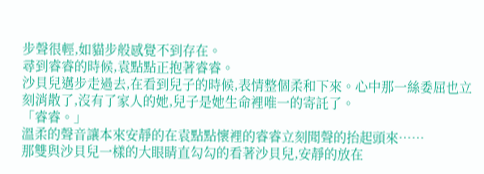步聲很輕,如貓步般感覺不到存在。
尋到睿睿的時候,袁點點正抱著睿睿。
沙貝兒邁步走過去,在看到兒子的時候,表情整個柔和下來。心中那一絲委屈也立刻消散了,沒有了家人的她,兒子是她生命裡唯一的寄託了。
「睿睿。」
溫柔的聲音讓本來安靜的在袁點點懷裡的睿睿立刻聞聲的抬起頭來……
那雙與沙貝兒一樣的大眼睛直勾勾的看著沙貝兒,安靜的放在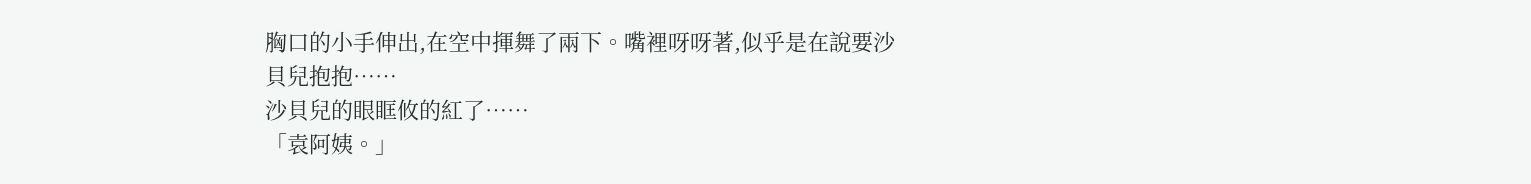胸口的小手伸出,在空中揮舞了兩下。嘴裡呀呀著,似乎是在說要沙貝兒抱抱……
沙貝兒的眼眶攸的紅了……
「袁阿姨。」